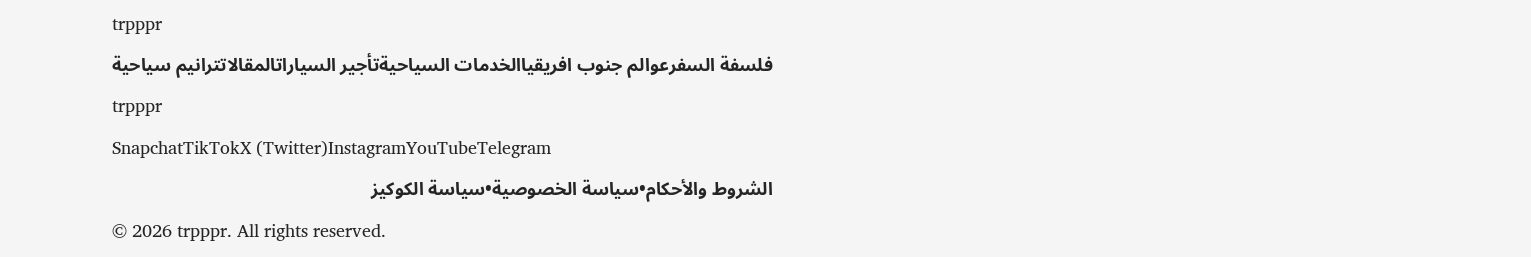trpppr
فلسفة السفرعوالم جنوب افريقياالخدمات السياحيةتأجير السياراتالمقالاتترانيم سياحية
trpppr
SnapchatTikTokX (Twitter)InstagramYouTubeTelegram
الشروط والأحكام•سياسة الخصوصية•سياسة الكوكيز
© 2026 trpppr. All rights reserved.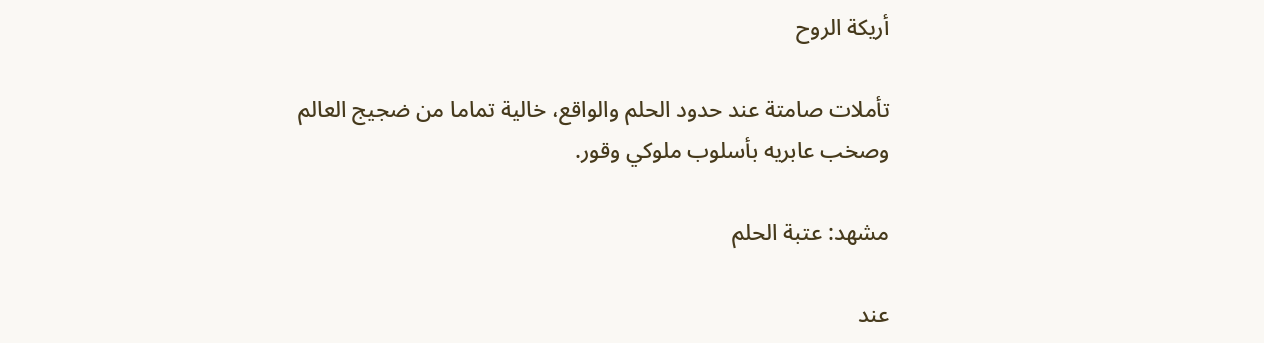أريكة الروح

تأملات صامتة عند حدود الحلم والواقع، خالية تماما من ضجيج العالم وصخب عابريه بأسلوب ملوكي وقور.

مشهد: عتبة الحلم

عند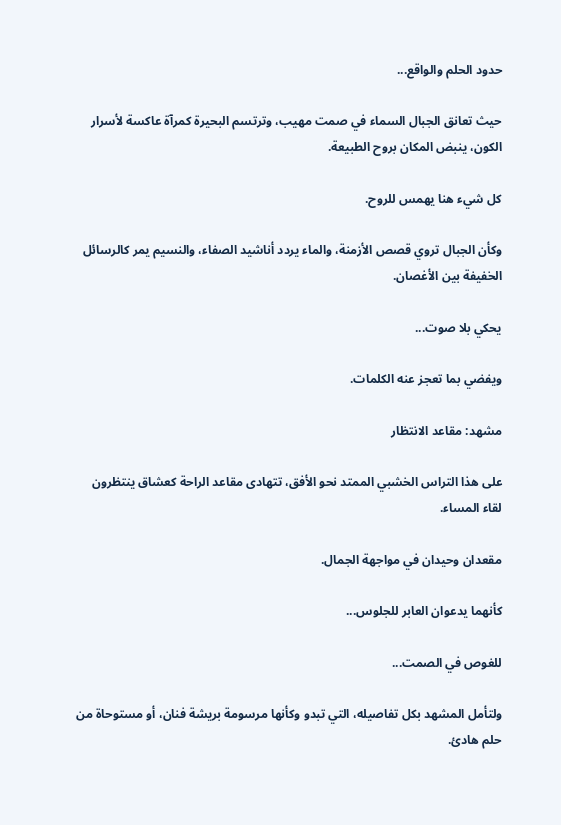حدود الحلم والواقع...

حيث تعانق الجبال السماء في صمت مهيب، وترتسم البحيرة كمرآة عاكسة لأسرار الكون، ينبض المكان بروح الطبيعة.

كل شيء هنا يهمس للروح.

وكأن الجبال تروي قصص الأزمنة، والماء يردد أناشيد الصفاء، والنسيم يمر كالرسائل الخفيفة بين الأغصان.

يحكي بلا صوت...

ويفضي بما تعجز عنه الكلمات.

مشهد: مقاعد الانتظار

على هذا التراس الخشبي الممتد نحو الأفق، تتهادى مقاعد الراحة كعشاق ينتظرون لقاء المساء.

مقعدان وحيدان في مواجهة الجمال.

كأنهما يدعوان العابر للجلوس...

للغوص في الصمت...

ولتأمل المشهد بكل تفاصيله، التي تبدو وكأنها مرسومة بريشة فنان، أو مستوحاة من حلم هادئ.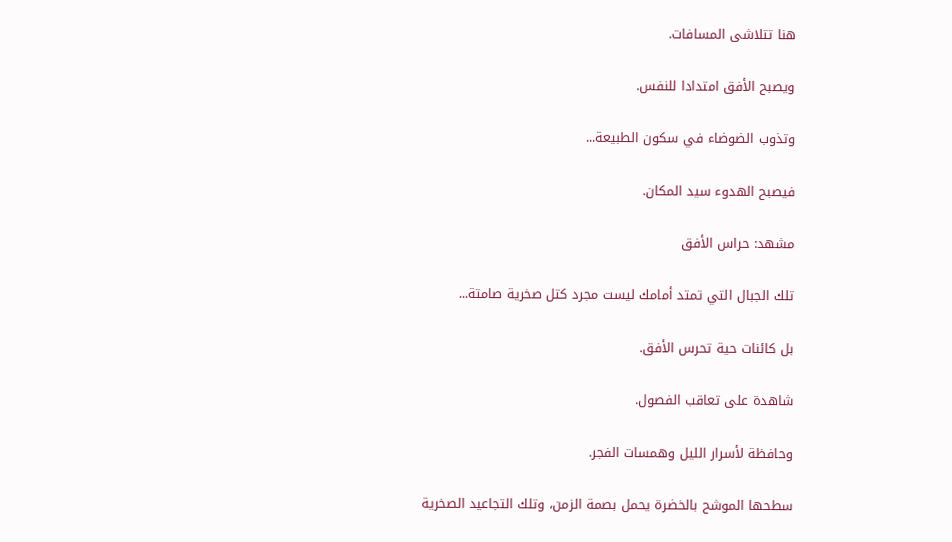هنا تتلاشى المسافات.

ويصبح الأفق امتدادا للنفس.

وتذوب الضوضاء في سكون الطبيعة...

فيصبح الهدوء سيد المكان.

مشهد: حراس الأفق

تلك الجبال التي تمتد أمامك ليست مجرد كتل صخرية صامتة...

بل كائنات حية تحرس الأفق.

شاهدة على تعاقب الفصول.

وحافظة لأسرار الليل وهمسات الفجر.

سطحها الموشح بالخضرة يحمل بصمة الزمن، وتلك التجاعيد الصخرية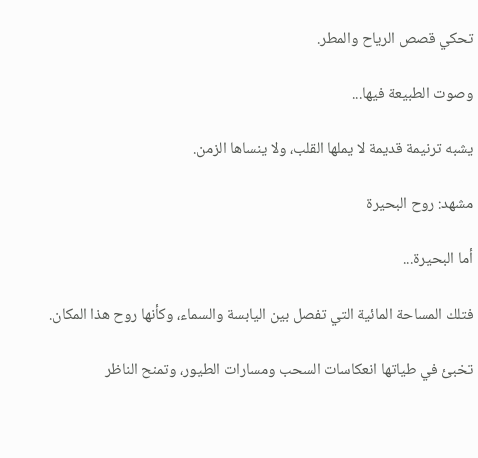تحكي قصص الرياح والمطر.

وصوت الطبيعة فيها...

يشبه ترنيمة قديمة لا يملها القلب، ولا ينساها الزمن.

مشهد: روح البحيرة

أما البحيرة...

فتلك المساحة المائية التي تفصل بين اليابسة والسماء، وكأنها روح هذا المكان.

تخبئ في طياتها انعكاسات السحب ومسارات الطيور، وتمنح الناظر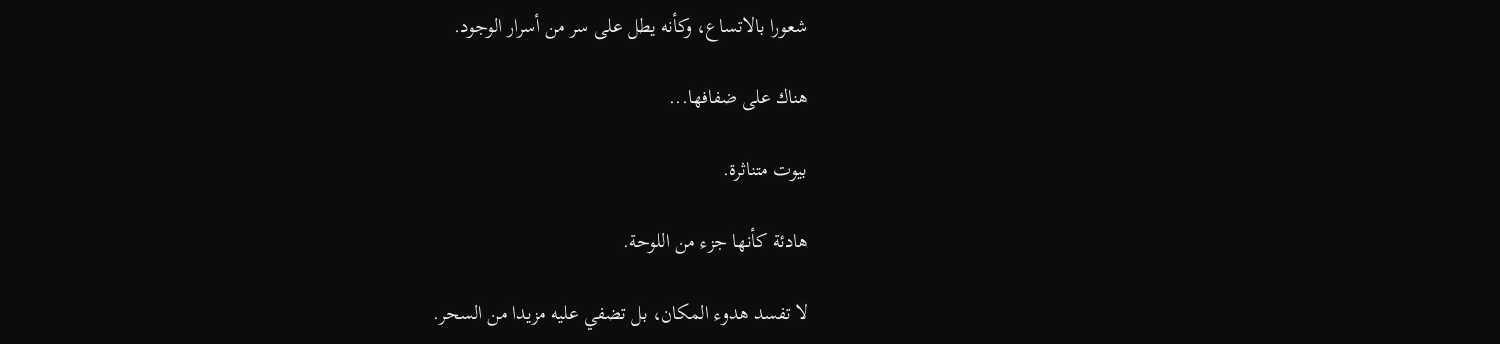شعورا بالاتساع، وكأنه يطل على سر من أسرار الوجود.

هناك على ضفافها...

بيوت متناثرة.

هادئة كأنها جزء من اللوحة.

لا تفسد هدوء المكان، بل تضفي عليه مزيدا من السحر.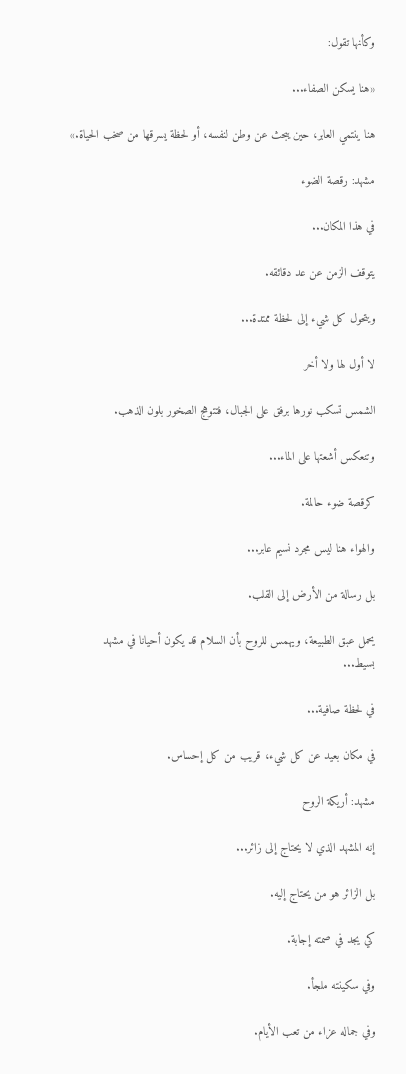وكأنها تقول:

«هنا يسكن الصفاء...

هنا ينتمي العابر، حين يبحث عن وطن لنفسه، أو لحظة يسرقها من صخب الحياة.»

مشهد: رقصة الضوء

في هذا المكان...

يتوقف الزمن عن عد دقائقه.

ويتحول كل شيء إلى لحظة ممتدة...

لا أول لها ولا أخر

الشمس تسكب نورها برفق على الجبال، فتتوهج الصخور بلون الذهب.

وتنعكس أشعتها على الماء...

كرقصة ضوء حالمة.

والهواء هنا ليس مجرد نسيم عابر...

بل رسالة من الأرض إلى القلب.

يحمل عبق الطبيعة، ويهمس للروح بأن السلام قد يكون أحيانا في مشهد بسيط...

في لحظة صافية...

في مكان بعيد عن كل شيء، قريب من كل إحساس.

مشهد: أريكة الروح

إنه المشهد الذي لا يحتاج إلى زائر...

بل الزائر هو من يحتاج إليه.

كي يجد في صمته إجابة.

وفي سكينته ملجأ.

وفي جماله عزاء من تعب الأيام.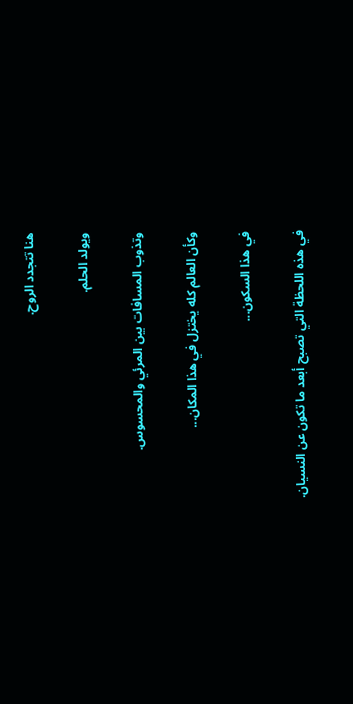هنا تتجدد الروح.

ويولد الحلم.

وتذوب المسافات بين المرئي والمحسوس.

وكأن العالم كله يختزل في هذا المكان...

في هذا السكون...

في هذه اللحظة التي تصبح أبعد ما تكون عن النسيان.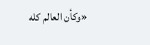«وكأن العالم كله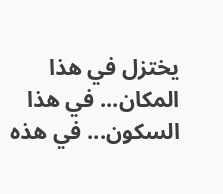يختزل في هذا المكان... في هذا السكون... في هذه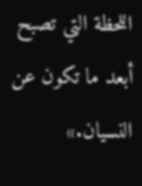اللحظة التي تصبح أبعد ما تكون عن النسيان.»